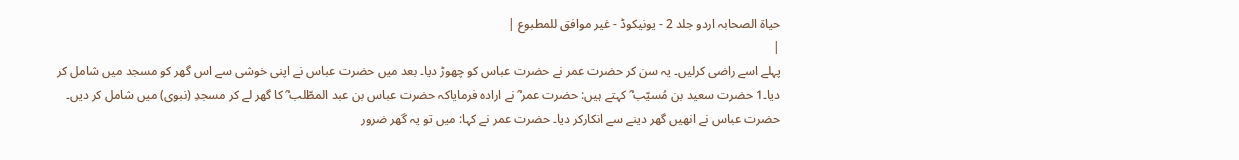حیاۃ الصحابہ اردو جلد 2 - یونیکوڈ - غیر موافق للمطبوع |
|
پہلے اسے راضی کرلیں۔ یہ سن کر حضرت عمر نے حضرت عباس کو چھوڑ دیا۔ بعد میں حضرت عباس نے اپنی خوشی سے اس گھر کو مسجد میں شامل کر دیا۔1 حضرت سعید بن مُسیّب ؓ کہتے ہیں: حضرت عمر ؓ نے ارادہ فرمایاکہ حضرت عباس بن عبد المطّلب ؓ کا گھر لے کر مسجدِ (نبوی) میں شامل کر دیں۔ حضرت عباس نے انھیں گھر دینے سے انکارکر دیا۔ حضرت عمر نے کہا: میں تو یہ گھر ضرور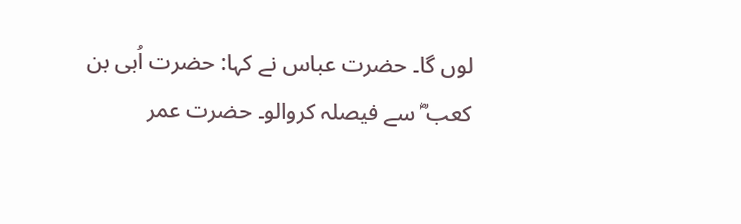لوں گا۔ حضرت عباس نے کہا: حضرت اُبی بن کعب ؓ سے فیصلہ کروالو۔ حضرت عمر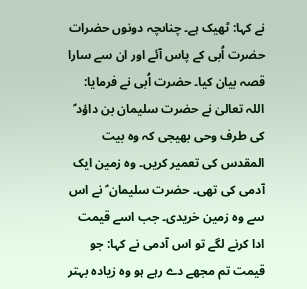نے کہا: ٹھیک ہے۔ چناںچہ دونوں حضرات حضرت اُبی کے پاس آئے اور ان سے سارا قصہ بیان کیا۔ حضرت اُبی نے فرمایا: اللہ تعالیٰ نے حضرت سلیمان بن داؤد ؑ کی طرف وحی بھیجی کہ وہ بیت المقدس کی تعمیر کریں۔ وہ زمین ایک آدمی کی تھی۔ حضرت سلیمان ؑ نے اس سے وہ زمین خریدی۔ جب اسے قیمت ادا کرنے لگے تو اس آدمی نے کہا: جو قیمت تم مجھے دے رہے ہو وہ زیادہ بہتر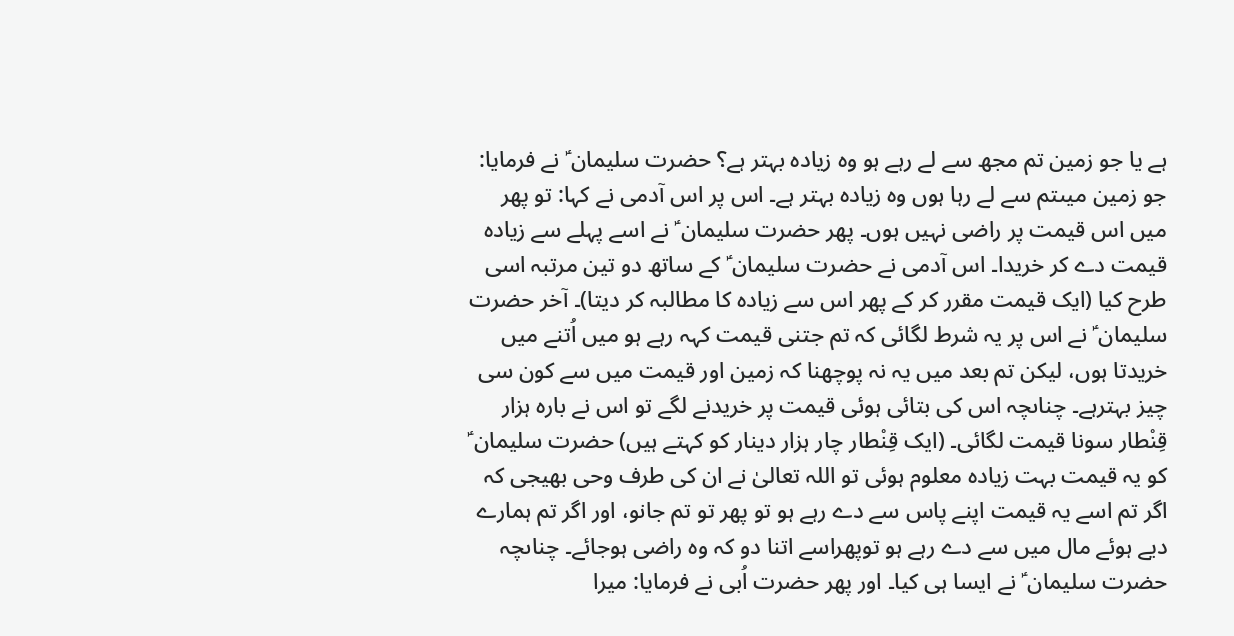ہے یا جو زمین تم مجھ سے لے رہے ہو وہ زیادہ بہتر ہے؟ حضرت سلیمان ؑ نے فرمایا: جو زمین میںتم سے لے رہا ہوں وہ زیادہ بہتر ہے۔ اس پر اس آدمی نے کہا: تو پھر میں اس قیمت پر راضی نہیں ہوں۔ پھر حضرت سلیمان ؑ نے اسے پہلے سے زیادہ قیمت دے کر خریدا۔ اس آدمی نے حضرت سلیمان ؑ کے ساتھ دو تین مرتبہ اسی طرح کیا (ایک قیمت مقرر کر کے پھر اس سے زیادہ کا مطالبہ کر دیتا)۔ آخر حضرت سلیمان ؑ نے اس پر یہ شرط لگائی کہ تم جتنی قیمت کہہ رہے ہو میں اُتنے میں خریدتا ہوں، لیکن تم بعد میں یہ نہ پوچھنا کہ زمین اور قیمت میں سے کون سی چیز بہترہے۔ چناںچہ اس کی بتائی ہوئی قیمت پر خریدنے لگے تو اس نے بارہ ہزار قِنْطار سونا قیمت لگائی۔ (ایک قِنْطار چار ہزار دینار کو کہتے ہیں) حضرت سلیمان ؑ کو یہ قیمت بہت زیادہ معلوم ہوئی تو اللہ تعالیٰ نے ان کی طرف وحی بھیجی کہ اگر تم اسے یہ قیمت اپنے پاس سے دے رہے ہو تو پھر تو تم جانو، اور اگر تم ہمارے دیے ہوئے مال میں سے دے رہے ہو توپھراسے اتنا دو کہ وہ راضی ہوجائے۔ چناںچہ حضرت سلیمان ؑ نے ایسا ہی کیا۔ اور پھر حضرت اُبی نے فرمایا: میرا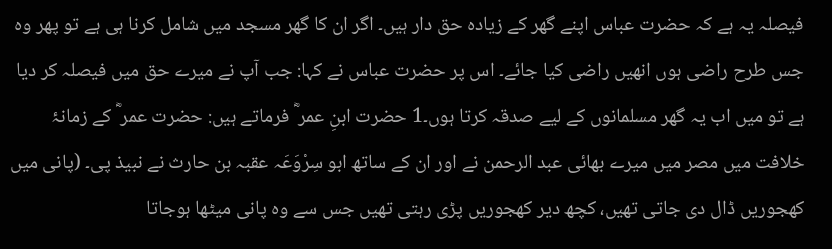فیصلہ یہ ہے کہ حضرت عباس اپنے گھر کے زیادہ حق دار ہیں۔ اگر ان کا گھر مسجد میں شامل کرنا ہی ہے تو پھر وہ جس طرح راضی ہوں انھیں راضی کیا جائے۔ اس پر حضرت عباس نے کہا: جب آپ نے میرے حق میں فیصلہ کر دیا ہے تو میں اب یہ گھر مسلمانوں کے لیے صدقہ کرتا ہوں۔1 حضرت ابنِ عمر ؓ فرماتے ہیں: حضرت عمر ؓ کے زمانۂ خلافت میں مصر میں میرے بھائی عبد الرحمن نے اور ان کے ساتھ ابو سِرْوَعَہ عقبہ بن حارث نے نبیذ پی۔ (پانی میں کھجوریں ڈال دی جاتی تھیں، کچھ دیر کھجوریں پڑی رہتی تھیں جس سے وہ پانی میٹھا ہوجاتا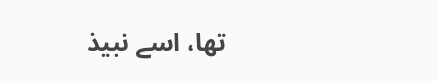تھا، اسے نبیذ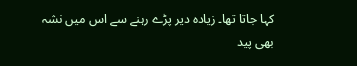کہا جاتا تھا۔ زیادہ دیر پڑے رہنے سے اس میں نشہ بھی پید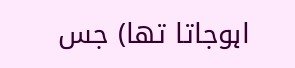اہوجاتا تھا) جس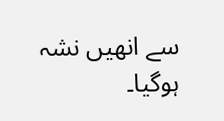سے انھیں نشہ ہوگیا۔